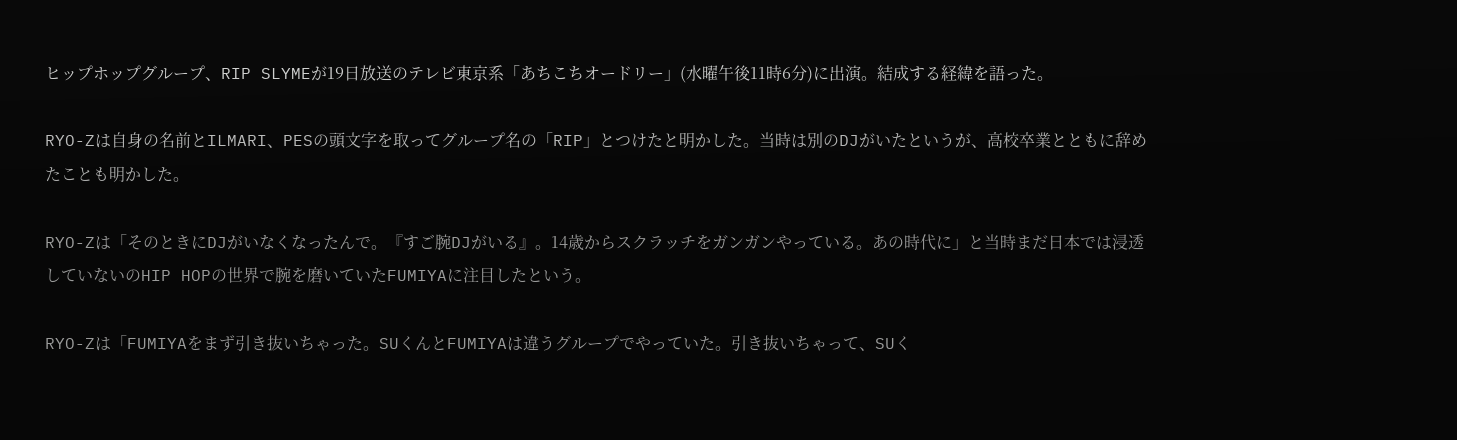ヒップホップグループ、RIP SLYMEが19日放送のテレビ東京系「あちこちオードリー」(水曜午後11時6分)に出演。結成する経緯を語った。

RYO-Zは自身の名前とILMARI、PESの頭文字を取ってグループ名の「RIP」とつけたと明かした。当時は別のDJがいたというが、高校卒業とともに辞めたことも明かした。

RYO-Zは「そのときにDJがいなくなったんで。『すご腕DJがいる』。14歳からスクラッチをガンガンやっている。あの時代に」と当時まだ日本では浸透していないのHIP HOPの世界で腕を磨いていたFUMIYAに注目したという。

RYO-Zは「FUMIYAをまず引き抜いちゃった。SUくんとFUMIYAは違うグループでやっていた。引き抜いちゃって、SUく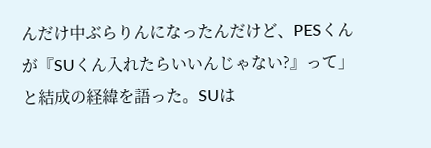んだけ中ぶらりんになったんだけど、PESくんが『SUくん入れたらいいんじゃない?』って」と結成の経緯を語った。SUは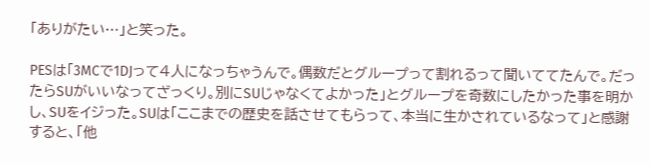「ありがたい…」と笑った。

PESは「3MCで1DJって4人になっちゃうんで。偶数だとグループって割れるって聞いててたんで。だったらSUがいいなってざっくり。別にSUじゃなくてよかった」とグループを奇数にしたかった事を明かし、SUをイジった。SUは「ここまでの歴史を話させてもらって、本当に生かされているなって」と感謝すると、「他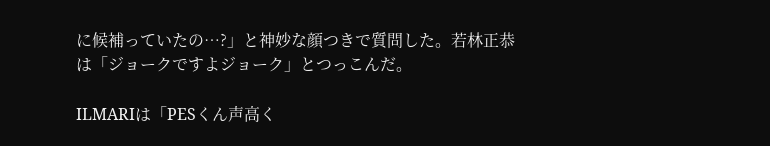に候補っていたの…?」と神妙な顔つきで質問した。若林正恭は「ジョークですよジョーク」とつっこんだ。

ILMARIは「PESくん声高く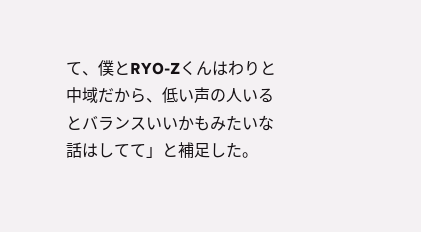て、僕とRYO-Zくんはわりと中域だから、低い声の人いるとバランスいいかもみたいな話はしてて」と補足した。